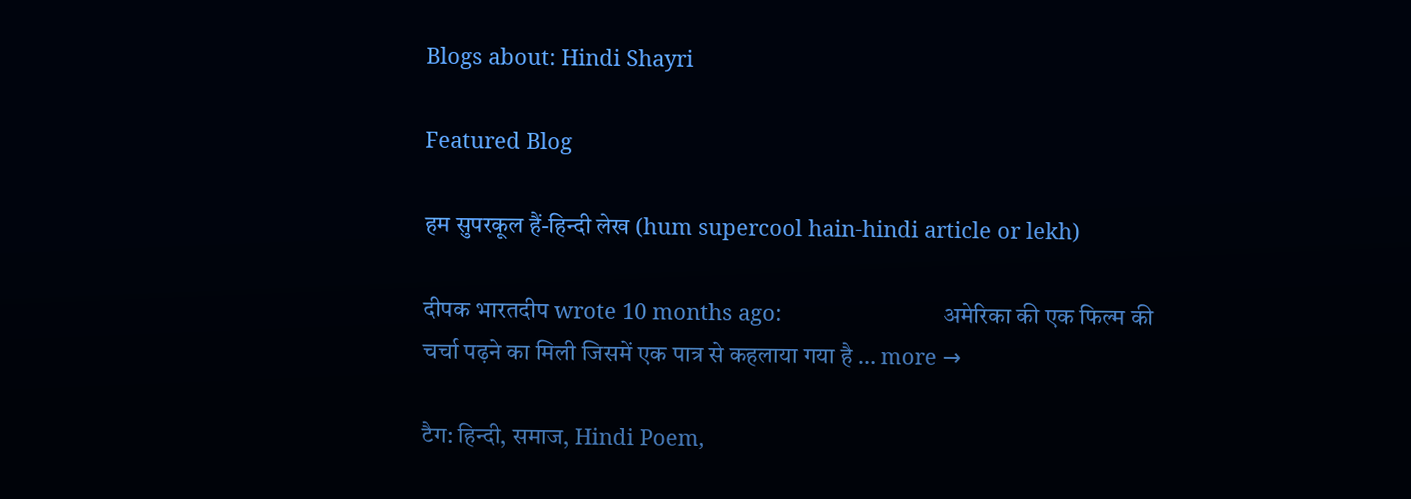Blogs about: Hindi Shayri

Featured Blog

हम सुपरकूल हैं-हिन्दी लेख (hum supercool hain-hindi article or lekh)

दीपक भारतदीप wrote 10 months ago:                           अमेरिका की एक फिल्म की चर्चा पढ़ने का मिली जिसमें एक पात्र से कहलाया गया है … more →

टैग: हिन्दी, समाज, Hindi Poem,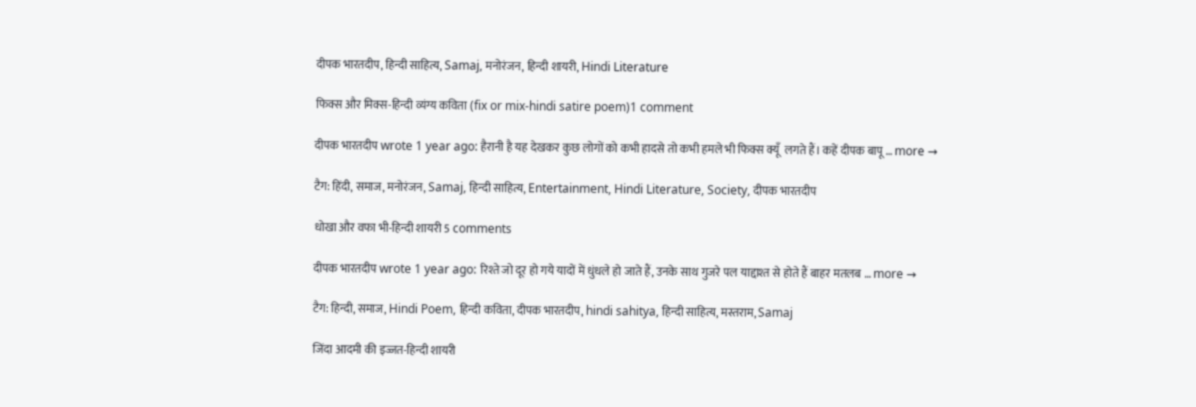दीपक भारतदीप, हिन्दी साहित्य, Samaj, मनोरंजन, हिन्दी शायरी, Hindi Literature

फिक्स और मिक्स-हिन्दी व्यंग्य कविता (fix or mix-hindi satire poem)1 comment

दीपक भारतदीप wrote 1 year ago: हैरानी है यह देखकर कुछ लोगों को कभी हादसे तो कभी हमले भी फिक्स क्यूँ  लगते हैं। कहें दीपक बापू … more →

टैग: हिंदी, समाज, मनोरंजन, Samaj, हिन्दी साहित्य, Entertainment, Hindi Literature, Society, दीपक भारतदीप

धोखा और वफा भी-हिन्दी शायरी 5 comments

दीपक भारतदीप wrote 1 year ago: रिश्ते जो दूर हो गये यादों में धुंधले हो जाते हैं, उनके साथ गुजरे पल याद्दाश्त से होते हैं बाहर मतलब … more →

टैग: हिन्दी, समाज, Hindi Poem, हिन्दी कविता, दीपक भारतदीप, hindi sahitya, हिन्दी साहित्य, मस्तराम, Samaj

जिंदा आदमी की इज्जत-हिन्दी शायरी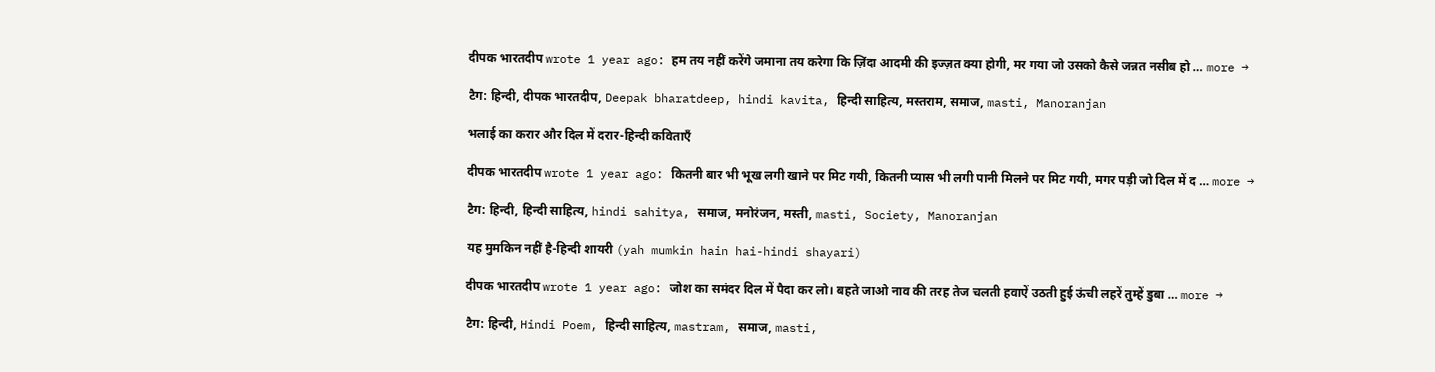दीपक भारतदीप wrote 1 year ago: हम तय नहीं करेंगे जमाना तय करेगा कि ज़िंदा आदमी की इज्ज़त क्या होगी, मर गया जो उसको कैसे जन्नत नसीब हो … more →

टैग: हिन्दी, दीपक भारतदीप, Deepak bharatdeep, hindi kavita, हिन्दी साहित्य, मस्तराम, समाज, masti, Manoranjan

भलाई का करार और दिल में दरार-हिन्दी कविताएँ

दीपक भारतदीप wrote 1 year ago: कितनी बार भी भूख लगी खाने पर मिट गयी, कितनी प्यास भी लगी पानी मिलने पर मिट गयी, मगर पड़ी जो दिल में द … more →

टैग: हिन्दी, हिन्दी साहित्य, hindi sahitya, समाज, मनोरंजन, मस्ती, masti, Society, Manoranjan

यह मुमकिन नहीं है-हिन्दी शायरी (yah mumkin hain hai-hindi shayari)

दीपक भारतदीप wrote 1 year ago: जोश का समंदर दिल में पैदा कर लो। बहते जाओ नाव की तरह तेज चलती हवाऐं उठती हुई ऊंची लहरें तुम्हें डुबा … more →

टैग: हिन्दी, Hindi Poem, हिन्दी साहित्य, mastram, समाज, masti,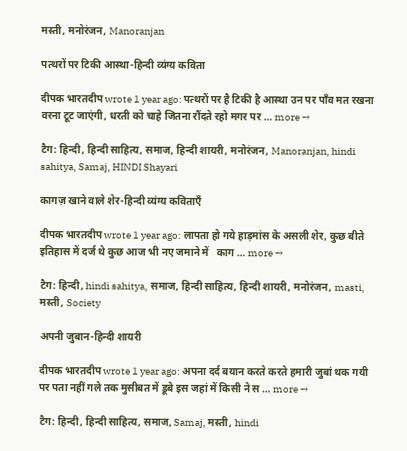मस्ती, मनोरंजन, Manoranjan

पत्थरों पर टिकी आस्था-हिन्दी व्यंग्य कविता

दीपक भारतदीप wrote 1 year ago: पत्थरों पर है टिकी है आस्था उन पर पाँव मत रखना वरना टूट जाएंगी, धरती को चाहे जितना रौंदते रहो मगर पर … more →

टैग: हिन्दी, हिन्दी साहित्य, समाज, हिन्दी शायरी, मनोरंजन, Manoranjan, hindi sahitya, Samaj, HINDI Shayari

कागज़ खाने वाले शेर-हिन्दी व्यंग्य कविताएँ

दीपक भारतदीप wrote 1 year ago: लापता हो गये हाड़मांस के असली शेर, कुछ बीते इतिहास में दर्ज थे कुछ आज भी नए जमाने में   काग … more →

टैग: हिन्दी, hindi sahitya, समाज, हिन्दी साहित्य, हिन्दी शायरी, मनोरंजन, masti, मस्ती, Society

अपनी जुबान-हिन्दी शायरी

दीपक भारतदीप wrote 1 year ago: अपना दर्द बयान करते करते हमारी जुबां थक गयी पर पता नहीं गले तक मुसीबत में डूबे इस जहां में किसी ने स … more →

टैग: हिन्दी, हिन्दी साहित्य, समाज, Samaj, मस्ती, hindi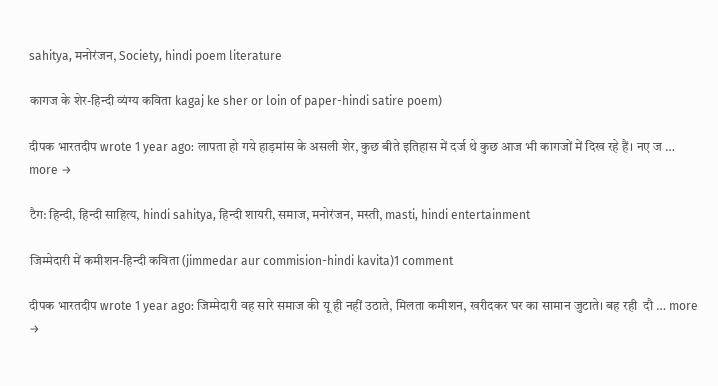sahitya, मनोरंजन, Society, hindi poem literature

कागज के शेर-हिन्दी व्यंग्य कविता kagaj ke sher or loin of paper-hindi satire poem)

दीपक भारतदीप wrote 1 year ago: लापता हो गये हाड़मांस के असली शेर, कुछ बीते इतिहास में दर्ज थे कुछ आज भी कागजों में दिख रहे हैं। नए ज … more →

टैग: हिन्दी, हिन्दी साहित्य, hindi sahitya, हिन्दी शायरी, समाज, मनोरंजन, मस्ती, masti, hindi entertainment

जिम्मेदारी में कमीशन-हिन्दी कविता (jimmedar aur commision-hindi kavita)1 comment

दीपक भारतदीप wrote 1 year ago: जिम्मेदारी वह सारे समाज की यू ही नहीं उठाते, मिलता कमीशन, खरीदकर घर का सामान जुटाते। बह रही  दौ … more →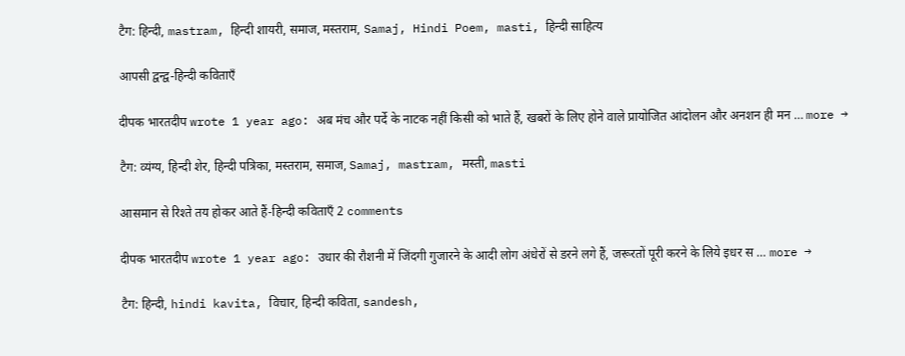टैग: हिन्दी, mastram, हिन्दी शायरी, समाज, मस्तराम, Samaj, Hindi Poem, masti, हिन्दी साहित्य

आपसी द्वन्द्व-हिन्दी कविताएँ

दीपक भारतदीप wrote 1 year ago: अब मंच और पर्दे के नाटक नहीं किसी को भाते हैं, खबरों के लिए होने वाले प्रायोजित आंदोलन और अनशन ही मन … more →

टैग: व्यंग्य, हिन्दी शेर, हिन्दी पत्रिका, मस्तराम, समाज, Samaj, mastram, मस्ती, masti

आसमान से रिश्ते तय होकर आते हैं-हिन्दी कविताएँ 2 comments

दीपक भारतदीप wrote 1 year ago: उधार की रौशनी में जिंदगी गुजारने के आदी लोग अंधेरों से डरने लगे हैं, जरूरतों पूरी करने के लिये इधर स … more →

टैग: हिन्दी, hindi kavita, विचार, हिन्दी कविता, sandesh,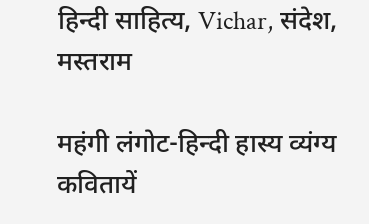हिन्दी साहित्य, Vichar, संदेश, मस्तराम

महंगी लंगोट-हिन्दी हास्य व्यंग्य कवितायें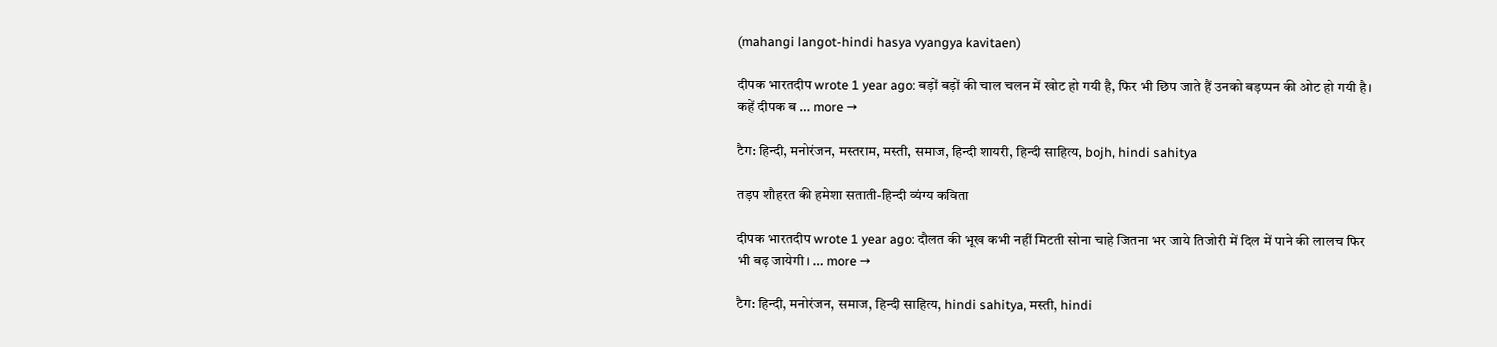(mahangi langot-hindi hasya vyangya kavitaen)

दीपक भारतदीप wrote 1 year ago: बड़ों बड़ों की चाल चलन में खोट हो गयी है, फिर भी छिप जाते हैं उनको बड़प्पन की ओट हो गयी है। कहें दीपक ब … more →

टैग: हिन्दी, मनोरंजन, मस्तराम, मस्ती, समाज, हिन्दी शायरी, हिन्दी साहित्य, bojh, hindi sahitya

तड़प शौहरत की हमेशा सताती-हिन्दी व्यंग्य कविता

दीपक भारतदीप wrote 1 year ago: दौलत की भूख कभी नहीं मिटती सोना चाहे जितना भर जाये तिजोरी में दिल में पाने की लालच फिर भी बढ़ जायेगी। … more →

टैग: हिन्दी, मनोरंजन, समाज, हिन्दी साहित्य, hindi sahitya, मस्ती, hindi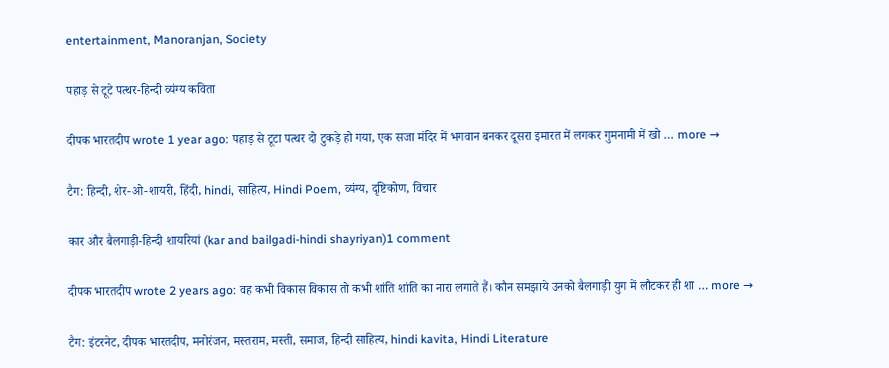entertainment, Manoranjan, Society

पहाड़ से टूटे पत्थर-हिन्दी व्यंग्य कविता

दीपक भारतदीप wrote 1 year ago: पहाड़ से टूटा पत्थर दो टुकड़े हो गया, एक सजा मंदिर में भगवान बनकर दूसरा इमारत में लगकर गुमनामी में खो … more →

टैग: हिन्दी, शेर-ओ-शायरी, हिंदी, hindi, साहित्य, Hindi Poem, व्यंग्य, दृष्टिकोण, विचार

कार और बैलगाड़ी-हिन्दी शायरियां (kar and bailgadi-hindi shayriyan)1 comment

दीपक भारतदीप wrote 2 years ago: वह कभी विकास विकास तो कभी शांति शांति का नारा लगाते हैं। कौन समझाये उनको बैलगाड़ी युग में लौटकर ही शा … more →

टैग: इंटरनेट, दीपक भारतदीप, मनोरंजन, मस्तराम, मस्ती, समाज, हिन्दी साहित्य, hindi kavita, Hindi Literature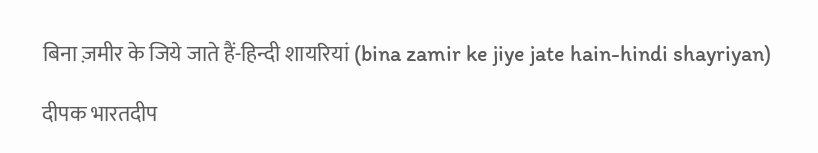बिना ज़मीर के जिये जाते हैं-हिन्दी शायरियां (bina zamir ke jiye jate hain-hindi shayriyan)

दीपक भारतदीप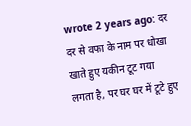wrote 2 years ago: दर दर से वफा के नाम पर धोखा खाते हुए यकीन टूट गया लगता है, पर घर घर में टूटे हुए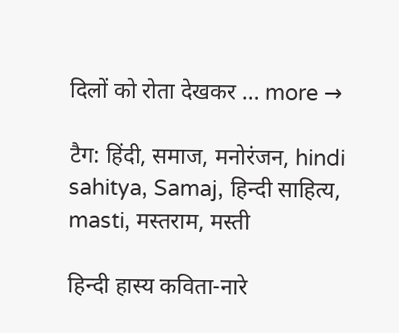दिलों को रोता देखकर … more →

टैग: हिंदी, समाज, मनोरंजन, hindi sahitya, Samaj, हिन्दी साहित्य, masti, मस्तराम, मस्ती

हिन्दी हास्य कविता-नारे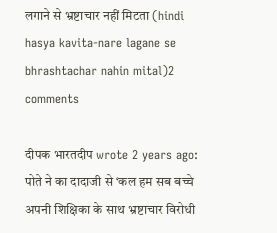लगाने से भ्रष्टाचार नहीं मिटता (hindi hasya kavita-nare lagane se bhrashtachar nahin mital)2 comments

दीपक भारतदीप wrote 2 years ago: पोते ने का दादाजी से ‘कल हम सब बच्चे अपनी शिक्षिका के साथ भ्रष्टाचार विरोधी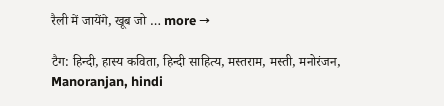रैली में जायेंगे, खूब जो … more →

टैग: हिन्दी, हास्य कविता, हिन्दी साहित्य, मस्तराम, मस्ती, मनोरंजन, Manoranjan, hindi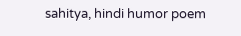sahitya, hindi humor poem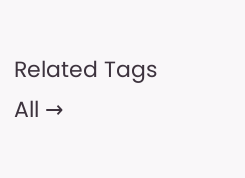Related Tags
All →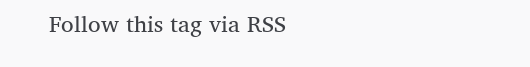Follow this tag via RSS